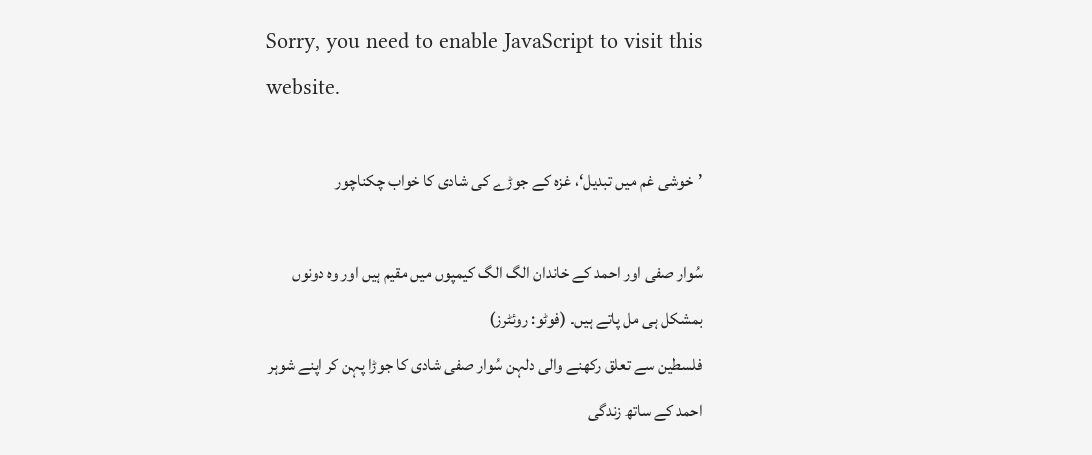Sorry, you need to enable JavaScript to visit this website.

’خوشی غم میں تبدیل‘، غزہ کے جوڑے کی شادی کا خواب چکناچور

سُوار صفی اور احمد کے خاندان الگ الگ کیمپوں میں مقیم ہیں اور وہ دونوں بمشکل ہی مل پاتے ہیں۔ (فوٹو: روئٹرز)
فلسطین سے تعلق رکھنے والی دلہن سُوار صفی شادی کا جوڑا پہن کر اپنے شوہر احمد کے ساتھ زندگی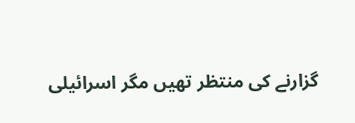گزارنے کی منتظر تھیں مگر اسرائیلی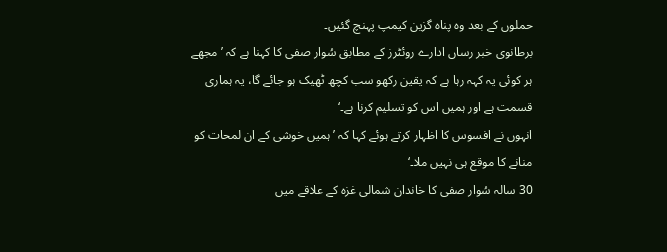حملوں کے بعد وہ پناہ گزین کیمپ پہنچ گئیں۔
برطانوی خبر رساں ادارے روئٹرز کے مطابق سُوار صفی کا کہنا ہے کہ ’مجھے ہر کوئی یہ کہہ رہا ہے کہ یقین رکھو سب کچھ ٹھیک ہو جائے گا، یہ ہماری قسمت ہے اور ہمیں اس کو تسلیم کرنا ہے۔‘
انہوں نے افسوس کا اظہار کرتے ہوئے کہا کہ ’ہمیں خوشی کے ان لمحات کو منانے کا موقع ہی نہیں ملا۔‘
30 سالہ سُوار صفی کا خاندان شمالی غزہ کے علاقے میں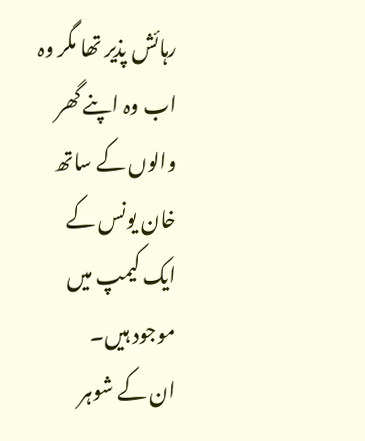رہائش پذیر تھا مگر وہ اب وہ اپنے گھر والوں کے ساتھ خان یونس کے ایک کیمپ میں موجود ہیں۔
ان کے شوہر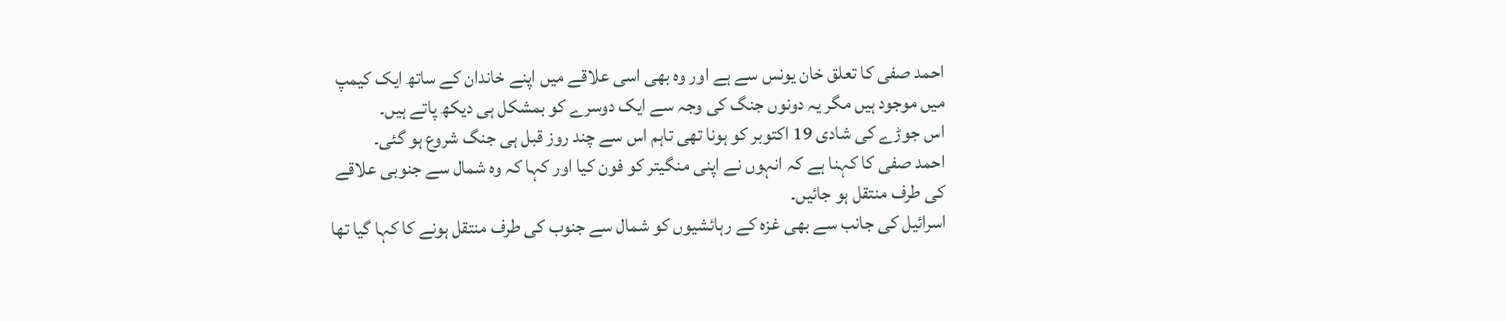احمد صفی کا تعلق خان یونس سے ہے اور وہ بھی اسی علاقے میں اپنے خاندان کے ساتھ ایک کیمپ میں موجود ہیں مگر یہ دونوں جنگ کی وجہ سے ایک دوسرے کو بمشکل ہی دیکھ پاتے ہیں۔
اس جوڑے کی شادی 19 اکتوبر کو ہونا تھی تاہم اس سے چند روز قبل ہی جنگ شروع ہو گئی۔
احمد صفی کا کہنا ہے کہ انہوں نے اپنی منگیتر کو فون کیا اور کہا کہ وہ شمال سے جنوبی علاقے کی طرف منتقل ہو جائیں۔
اسرائیل کی جانب سے بھی غزہ کے رہائشیوں کو شمال سے جنوب کی طرف منتقل ہونے کا کہا گیا تھا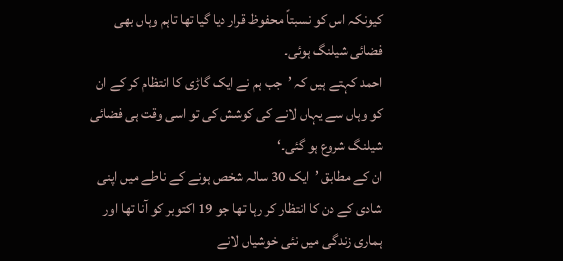کیونکہ اس کو نسبتاً محفوظ قرار دیا گیا تھا تاہم وہاں بھی فضائی شیلنگ ہوئی۔
احمد کہتے ہیں کہ ’جب ہم نے ایک گاڑی کا انتظام کر کے ان کو وہاں سے یہاں لانے کی کوشش کی تو اسی وقت ہی فضائی شیلنگ شروع ہو گئی۔‘
ان کے مطابق ’ایک 30 سالہ شخص ہونے کے ناطے میں اپنی شادی کے دن کا انتظار کر رہا تھا جو 19 اکتوبر کو آنا تھا اور ہماری زندگی میں نئی خوشیاں لانے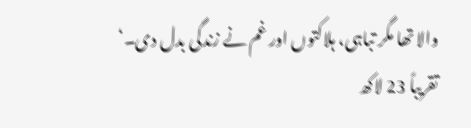والا تھا مگر تباہی، ہلاکتوں اور غم نے زندگی بدل دی۔‘
تقریباً 23 لاکھ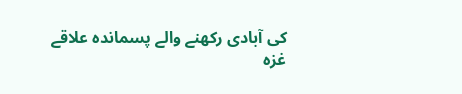کی آبادی رکھنے والے پسماندہ علاقے غزہ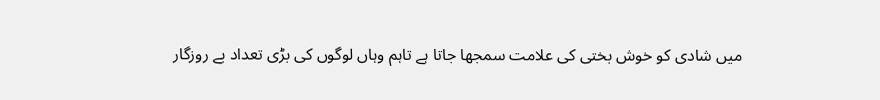میں شادی کو خوش بختی کی علامت سمجھا جاتا ہے تاہم وہاں لوگوں کی بڑی تعداد بے روزگار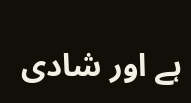ہے اور شادی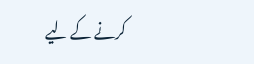کرنے کے لیے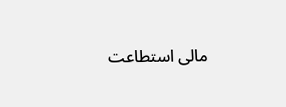مالی استطاعت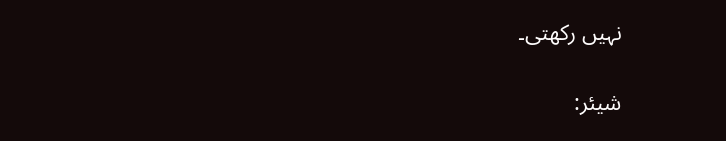نہیں رکھتی۔

شیئر: